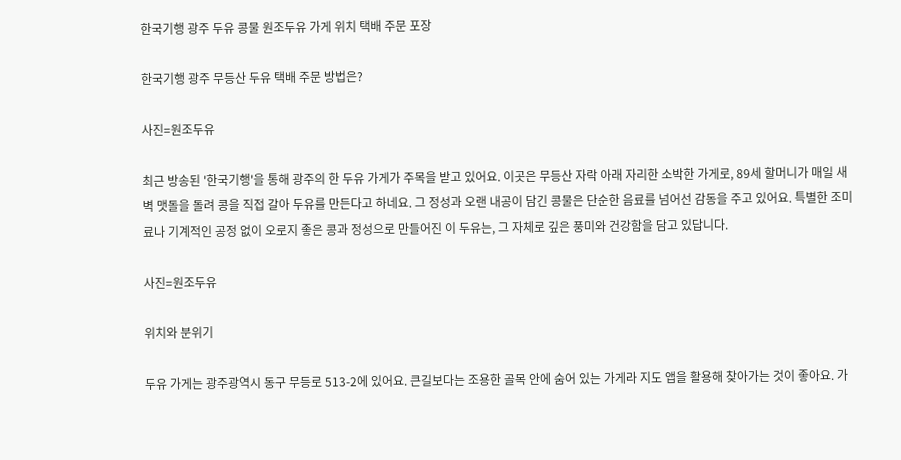한국기행 광주 두유 콩물 원조두유 가게 위치 택배 주문 포장

한국기행 광주 무등산 두유 택배 주문 방법은?

사진=원조두유

최근 방송된 '한국기행'을 통해 광주의 한 두유 가게가 주목을 받고 있어요. 이곳은 무등산 자락 아래 자리한 소박한 가게로, 89세 할머니가 매일 새벽 맷돌을 돌려 콩을 직접 갈아 두유를 만든다고 하네요. 그 정성과 오랜 내공이 담긴 콩물은 단순한 음료를 넘어선 감동을 주고 있어요. 특별한 조미료나 기계적인 공정 없이 오로지 좋은 콩과 정성으로 만들어진 이 두유는, 그 자체로 깊은 풍미와 건강함을 담고 있답니다.

사진=원조두유

위치와 분위기

두유 가게는 광주광역시 동구 무등로 513-2에 있어요. 큰길보다는 조용한 골목 안에 숨어 있는 가게라 지도 앱을 활용해 찾아가는 것이 좋아요. 가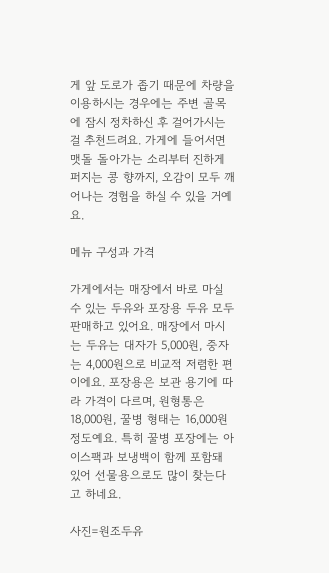게 앞 도로가 좁기 때문에 차량을 이용하시는 경우에는 주변 골목에 잠시 정차하신 후 걸어가시는 걸 추천드려요. 가게에 들어서면 맷돌 돌아가는 소리부터 진하게 퍼지는 콩 향까지, 오감이 모두 깨어나는 경험을 하실 수 있을 거예요.

메뉴 구성과 가격

가게에서는 매장에서 바로 마실 수 있는 두유와 포장용 두유 모두 판매하고 있어요. 매장에서 마시는 두유는 대자가 5,000원, 중자는 4,000원으로 비교적 저렴한 편이에요. 포장용은 보관 용기에 따라 가격이 다르며, 원형통은 18,000원, 꿀병 형태는 16,000원 정도예요. 특히 꿀병 포장에는 아이스팩과 보냉백이 함께 포함돼 있어 선물용으로도 많이 찾는다고 하네요.

사진=원조두유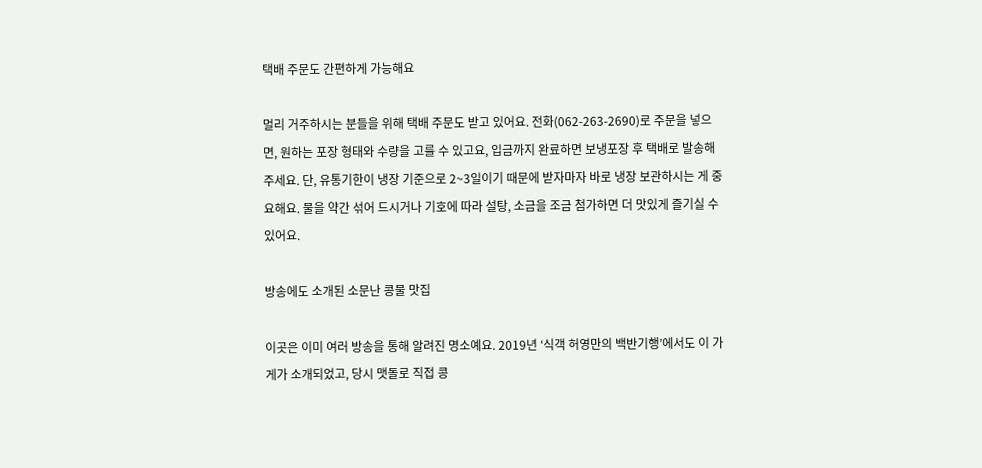택배 주문도 간편하게 가능해요

멀리 거주하시는 분들을 위해 택배 주문도 받고 있어요. 전화(062-263-2690)로 주문을 넣으면, 원하는 포장 형태와 수량을 고를 수 있고요, 입금까지 완료하면 보냉포장 후 택배로 발송해 주세요. 단, 유통기한이 냉장 기준으로 2~3일이기 때문에 받자마자 바로 냉장 보관하시는 게 중요해요. 물을 약간 섞어 드시거나 기호에 따라 설탕, 소금을 조금 첨가하면 더 맛있게 즐기실 수 있어요.

방송에도 소개된 소문난 콩물 맛집

이곳은 이미 여러 방송을 통해 알려진 명소예요. 2019년 ‘식객 허영만의 백반기행’에서도 이 가게가 소개되었고, 당시 맷돌로 직접 콩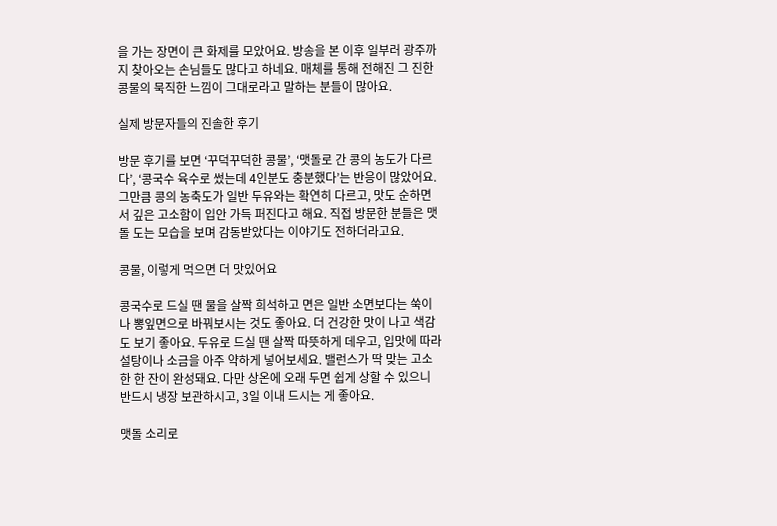을 가는 장면이 큰 화제를 모았어요. 방송을 본 이후 일부러 광주까지 찾아오는 손님들도 많다고 하네요. 매체를 통해 전해진 그 진한 콩물의 묵직한 느낌이 그대로라고 말하는 분들이 많아요.

실제 방문자들의 진솔한 후기

방문 후기를 보면 ‘꾸덕꾸덕한 콩물’, ‘맷돌로 간 콩의 농도가 다르다’, ‘콩국수 육수로 썼는데 4인분도 충분했다’는 반응이 많았어요. 그만큼 콩의 농축도가 일반 두유와는 확연히 다르고, 맛도 순하면서 깊은 고소함이 입안 가득 퍼진다고 해요. 직접 방문한 분들은 맷돌 도는 모습을 보며 감동받았다는 이야기도 전하더라고요.

콩물, 이렇게 먹으면 더 맛있어요

콩국수로 드실 땐 물을 살짝 희석하고 면은 일반 소면보다는 쑥이나 뽕잎면으로 바꿔보시는 것도 좋아요. 더 건강한 맛이 나고 색감도 보기 좋아요. 두유로 드실 땐 살짝 따뜻하게 데우고, 입맛에 따라 설탕이나 소금을 아주 약하게 넣어보세요. 밸런스가 딱 맞는 고소한 한 잔이 완성돼요. 다만 상온에 오래 두면 쉽게 상할 수 있으니 반드시 냉장 보관하시고, 3일 이내 드시는 게 좋아요.

맷돌 소리로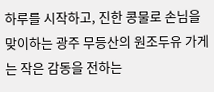하루를 시작하고, 진한 콩물로 손님을 맞이하는 광주 무등산의 원조두유 가게는 작은 감동을 전하는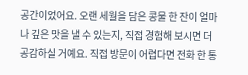공간이었어요. 오랜 세월을 담은 콩물 한 잔이 얼마나 깊은 맛을 낼 수 있는지, 직접 경험해 보시면 더 공감하실 거예요. 직접 방문이 어렵다면 전화 한 통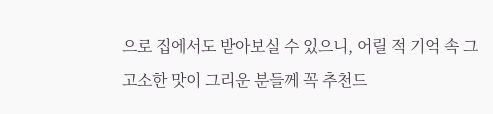으로 집에서도 받아보실 수 있으니, 어릴 적 기억 속 그 고소한 맛이 그리운 분들께 꼭 추천드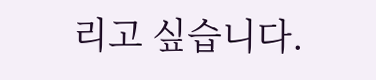리고 싶습니다.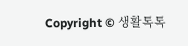Copyright © 생활톡톡